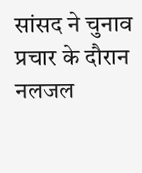सांसद ने चुनाव प्रचार के दौरान नलजल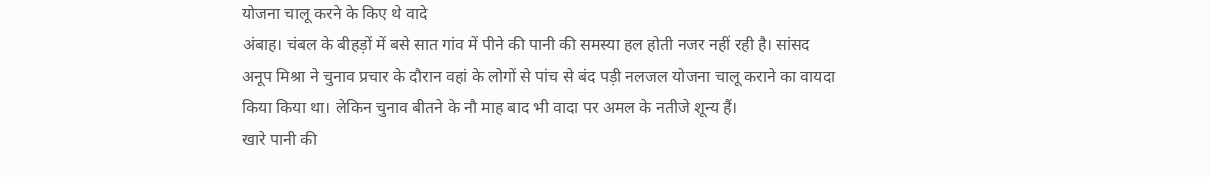योजना चालू करने के किए थे वादे
अंबाह। चंबल के बीहड़ों में बसे सात गांव में पीने की पानी की समस्या हल होती नजर नहीं रही है। सांसद अनूप मिश्रा ने चुनाव प्रचार के दौरान वहां के लोगों से पांच से बंद पड़ी नलजल योजना चालू कराने का वायदा किया किया था। लेकिन चुनाव बीतने के नौ माह बाद भी वादा पर अमल के नतीजे शून्य हैं।
खारे पानी की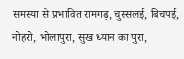समस्या से प्रभावित रामगढ़, चुस्सलई, बिचपई, नोहरो, भोलापुरा, सुख ध्यान का पुरा,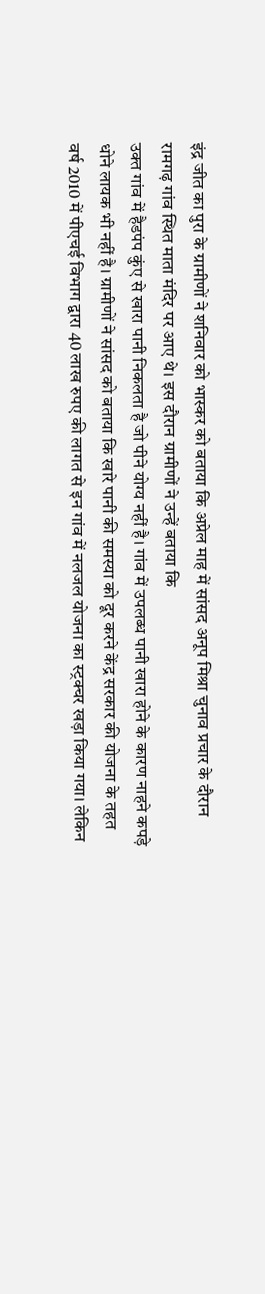इंद्र जीत का पुरा के ग्रामीणों ने शनिवार को भास्कर को बताया कि अप्रेल माह में सांसद अनूप मिश्रा चुनाव प्रचार के दौरान रामगढ़ गांव स्थित माता मंदिर पर आए थे। इस दौरान ग्रामीणों ने उन्हें बताया कि
उक्त गांव में हैडपंप कुंए से खारा पानी निकलता है जो पीने योग्य नहीं है। गांव में उपलब्ध पानी खारा होने के कारण नाहने कपड़े धोने लायक भी नहीं है। ग्रामीणों ने सांसद को बताया कि खारे पानी की समस्या को दूर करने केंद्र सरकार की योजना के तहत वर्ष 2010 में पीएचई विभाग द्वारा 40 लाख रुपए की लागत से इन गांव में नलजल योजना का स्ट्रक्चर खड़ा किया गया। लेकिन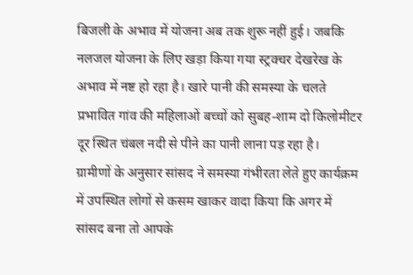बिजली के अभाव में योजना अब तक शुरू नहीं हुई। जबकि नलजल योजना के लिए खड़ा किया गया स्ट्रक्चर देखरेख के अभाव में नष्ट हो रहा है। खारे पानी की समस्या के चलते प्रभावित गांव की महिलाओं बच्चों को सुबह-शाम दो किलोमीटर दूर स्थित चंबल नदी से पीने का पानी लाना पड़ रहा है।
ग्रामीणों के अनुसार सांसद ने समस्या गंभीरता लेते हुए कार्यक्रम में उपस्थित लोगों से कसम खाकर वादा किया कि अगर में सांसद बना तो आपके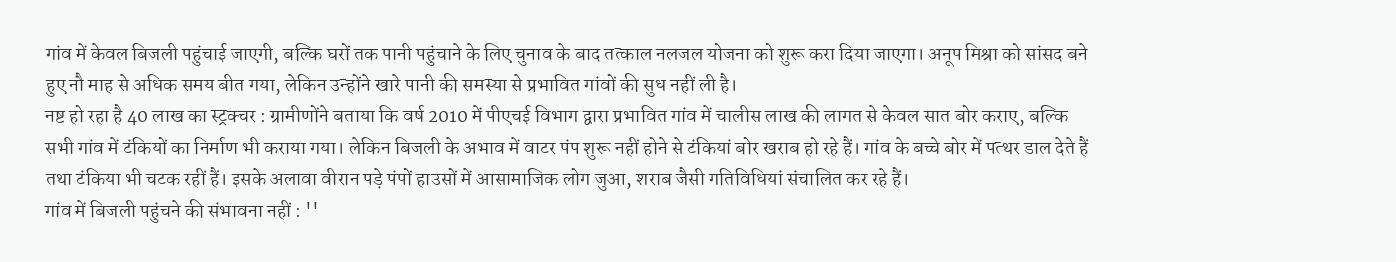गांव में केवल बिजली पहुंचाई जाएगी, बल्कि घरों तक पानी पहुंचाने के लिए चुनाव के बाद तत्काल नलजल योजना को शुरू करा दिया जाएगा। अनूप मिश्रा को सांसद बने हुए नौ माह से अधिक समय बीत गया, लेकिन उन्होंने खारे पानी की समस्या से प्रभावित गांवों की सुध नहीं ली है।
नष्ट हो रहा है 40 लाख का स्ट्रक्चर : ग्रामीणोंने बताया कि वर्ष 2010 में पीएचई विभाग द्वारा प्रभावित गांव में चालीस लाख की लागत से केवल सात बोर कराए, बल्कि सभी गांव में टंकियों का निर्माण भी कराया गया। लेकिन बिजली के अभाव में वाटर पंप शुरू नहीं होने से टंकियां बोर खराब हो रहे हैं। गांव के बच्चे बोर में पत्थर डाल देते हैं तथा टंकिया भी चटक रहीं हैं। इसके अलावा वीरान पड़े पंपों हाउसों में आसामाजिक लोग जुआ, शराब जैसी गतिविधियां संचालित कर रहे हैं।
गांव में बिजली पहुंचने की संभावना नहीं : ''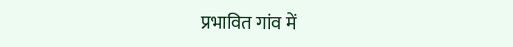प्रभावित गांव में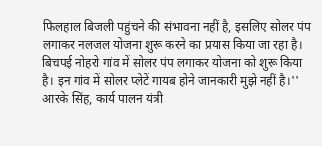फिलहाल बिजली पहुंचने की संभावना नहीं है, इसलिए सोलर पंप लगाकर नलजल योजना शुरू करने का प्रयास किया जा रहा है। बिचपई नोहरो गांव में सोलर पंप लगाकर योजना को शुरू किया है। इन गांव में सोलर प्लेटें गायब होने जानकारी मुझे नहीं है।'' आरके सिंह, कार्य पालन यंत्री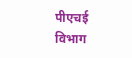पीएचई विभाग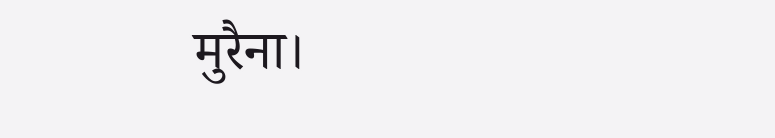मुरैना।